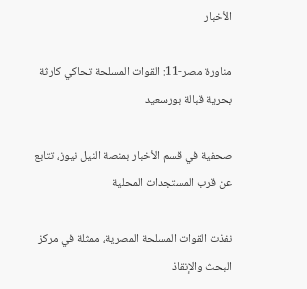الأخبار

مناورة مصر-11: القوات المسلحة تحاكي كارثة بحرية قبالة بورسعيد

صحفية في قسم الأخبار بمنصة النيل نيوز، تتابع عن قرب المستجدات المحلية

نفذت القوات المسلحة المصرية، ممثلة في مركز البحث والإنقاذ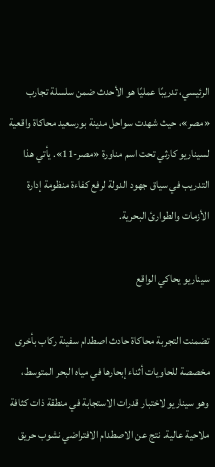الرئيسي، تدريبًا عمليًا هو الأحدث ضمن سلسلة تجارب «مصر»، حيث شهدت سواحل مدينة بورسعيد محاكاة واقعية لسيناريو كارثي تحت اسم مناورة «مصر-11». يأتي هذا التدريب في سياق جهود الدولة لرفع كفاءة منظومة إدارة الأزمات والطوارئ البحرية.

سيناريو يحاكي الواقع

تضمنت التجربة محاكاة حادث اصطدام سفينة ركاب بأخرى مخصصة للحاويات أثناء إبحارها في مياه البحر المتوسط، وهو سيناريو لاختبار قدرات الاستجابة في منطقة ذات كثافة ملاحية عالية. نتج عن الاصطدام الافتراضي نشوب حريق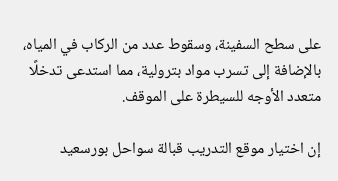على سطح السفينة، وسقوط عدد من الركاب في المياه، بالإضافة إلى تسرب مواد بترولية، مما استدعى تدخلًا متعدد الأوجه للسيطرة على الموقف.

إن اختيار موقع التدريب قبالة سواحل بورسعيد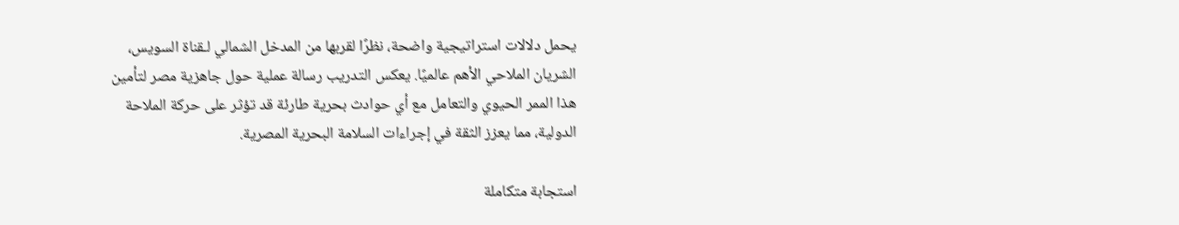يحمل دلالات استراتيجية واضحة، نظرًا لقربها من المدخل الشمالي لـقناة السويس، الشريان الملاحي الأهم عالميًا. يعكس التدريب رسالة عملية حول جاهزية مصر لتأمين هذا الممر الحيوي والتعامل مع أي حوادث بحرية طارئة قد تؤثر على حركة الملاحة الدولية، مما يعزز الثقة في إجراءات السلامة البحرية المصرية.

استجابة متكاملة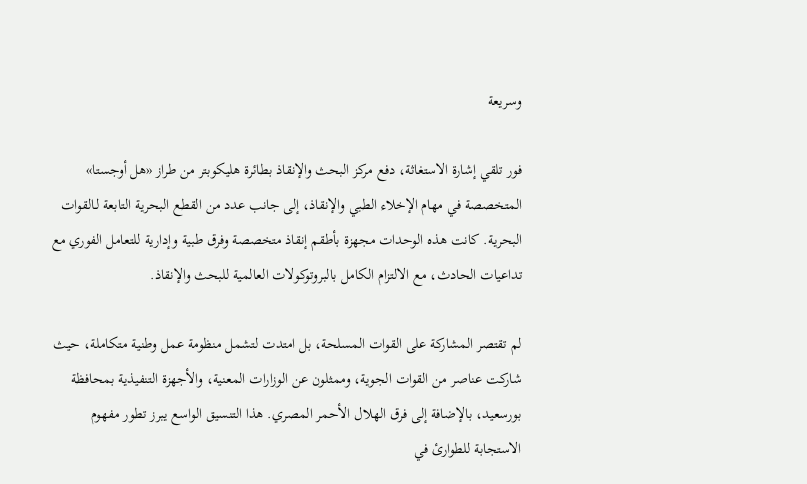وسريعة

فور تلقي إشارة الاستغاثة، دفع مركز البحث والإنقاذ بطائرة هليكوبتر من طراز «هل أوجستا» المتخصصة في مهام الإخلاء الطبي والإنقاذ، إلى جانب عدد من القطع البحرية التابعة لـالقوات البحرية. كانت هذه الوحدات مجهزة بأطقم إنقاذ متخصصة وفرق طبية وإدارية للتعامل الفوري مع تداعيات الحادث، مع الالتزام الكامل بالبروتوكولات العالمية للبحث والإنقاذ.

لم تقتصر المشاركة على القوات المسلحة، بل امتدت لتشمل منظومة عمل وطنية متكاملة، حيث شاركت عناصر من القوات الجوية، وممثلون عن الوزارات المعنية، والأجهزة التنفيذية بمحافظة بورسعيد، بالإضافة إلى فرق الهلال الأحمر المصري. هذا التنسيق الواسع يبرز تطور مفهوم الاستجابة للطوارئ في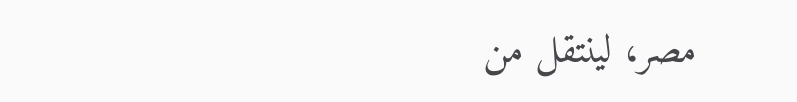مصر، لينتقل من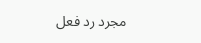مجرد رد فعل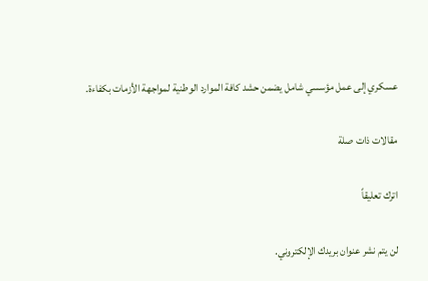عسكري إلى عمل مؤسسي شامل يضمن حشد كافة الموارد الوطنية لمواجهة الأزمات بكفاءة.

مقالات ذات صلة

اترك تعليقاً

لن يتم نشر عنوان بريدك الإلكتروني.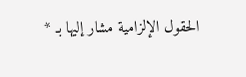الحقول الإلزامية مشار إليها بـ *